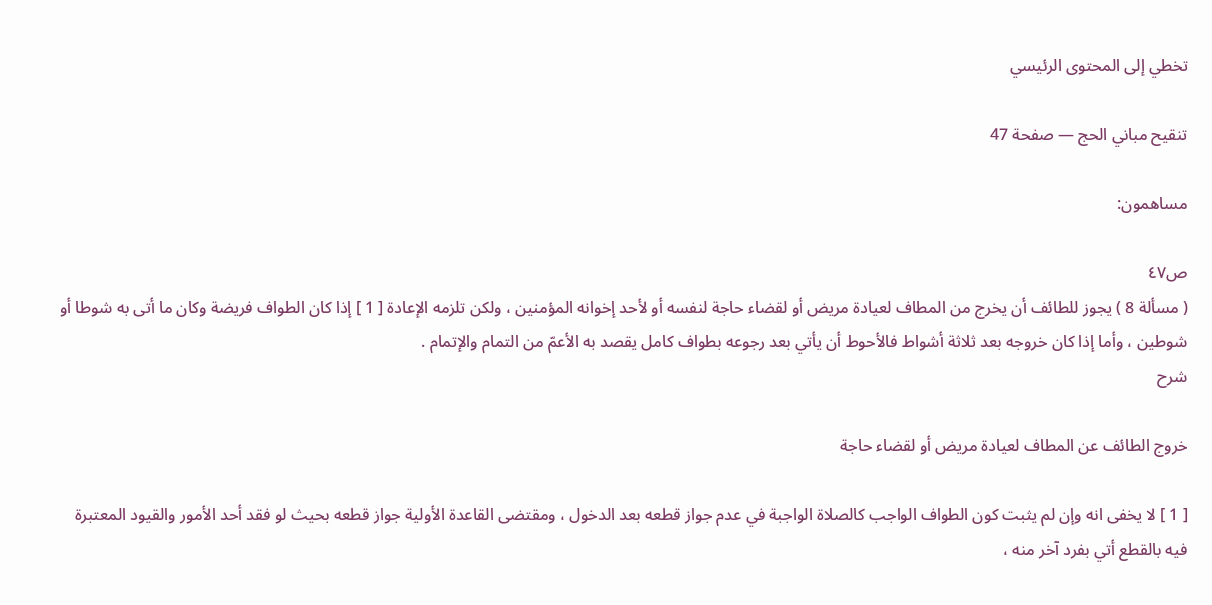تخطي إلى المحتوى الرئيسي

تنقيح مباني الحج — صفحة 47

مساهمون:

ص٤٧
( مسألة 8 ) يجوز للطائف أن يخرج من المطاف لعيادة مريض أو لقضاء حاجة لنفسه أو لأحد إخوانه المؤمنين ، ولكن تلزمه الإعادة [ 1 ] إذا كان الطواف فريضة وكان ما أتى به شوطا أو شوطين ، وأما إذا كان خروجه بعد ثلاثة أشواط فالأحوط أن يأتي بعد رجوعه بطواف كامل يقصد به الأعمّ من التمام والإتمام .
شرح

خروج الطائف عن المطاف لعيادة مريض أو لقضاء حاجة

[ 1 ] لا يخفى انه وإن لم يثبت كون الطواف الواجب كالصلاة الواجبة في عدم جواز قطعه بعد الدخول ، ومقتضى القاعدة الأولية جواز قطعه بحيث لو فقد أحد الأمور والقيود المعتبرة فيه بالقطع أتي بفرد آخر منه ،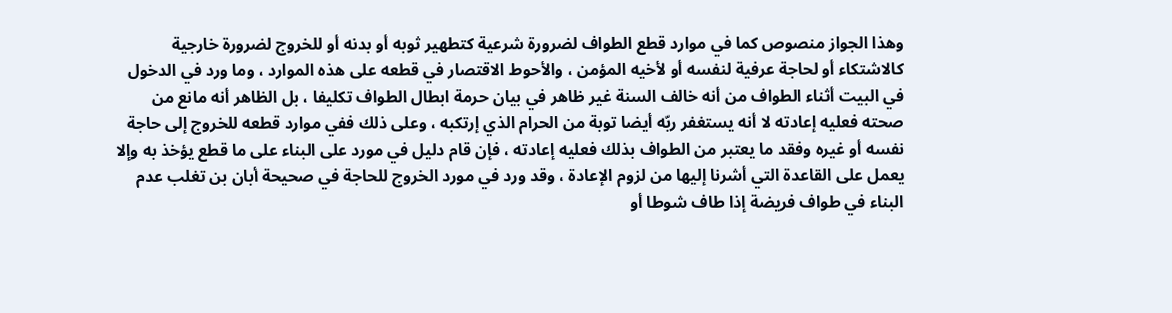وهذا الجواز منصوص كما في موارد قطع الطواف لضرورة شرعية كتطهير ثوبه أو بدنه أو للخروج لضرورة خارجية كالاشتكاء أو لحاجة عرفية لنفسه أو لأخيه المؤمن ، والأحوط الاقتصار في قطعه على هذه الموارد ، وما ورد في الدخول في البيت أثناء الطواف من أنه خالف السنة غير ظاهر في بيان حرمة ابطال الطواف تكليفا ، بل الظاهر أنه مانع من صحته فعليه إعادته لا أنه يستغفر ربّه أيضا توبة من الحرام الذي إرتكبه ، وعلى ذلك ففي موارد قطعه للخروج إلى حاجة نفسه أو غيره وفقد ما يعتبر من الطواف بذلك فعليه إعادته ، فإن قام دليل في مورد على البناء على ما قطع يؤخذ به وإلا يعمل على القاعدة التي أشرنا إليها من لزوم الإعادة ، وقد ورد في مورد الخروج للحاجة في صحيحة أبان بن تغلب عدم البناء في طواف فريضة إذا طاف شوطا أو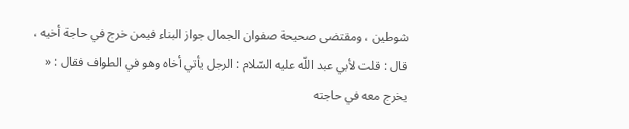شوطين ، ومقتضى صحيحة صفوان الجمال جواز البناء فيمن خرج في حاجة أخيه ، قال : قلت لأبي عبد اللّه عليه السّلام : الرجل يأتي أخاه وهو في الطواف فقال : « يخرج معه في حاجته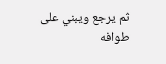ثم يرجع ويبني على طوافه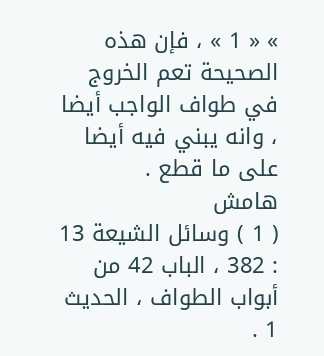» « 1 » ، فإن هذه الصحيحة تعم الخروج في طواف الواجب أيضا ، وانه يبني فيه أيضا على ما قطع .
هامش
( 1 ) وسائل الشيعة 13 : 382 ، الباب 42 من أبواب الطواف ، الحديث 1 .